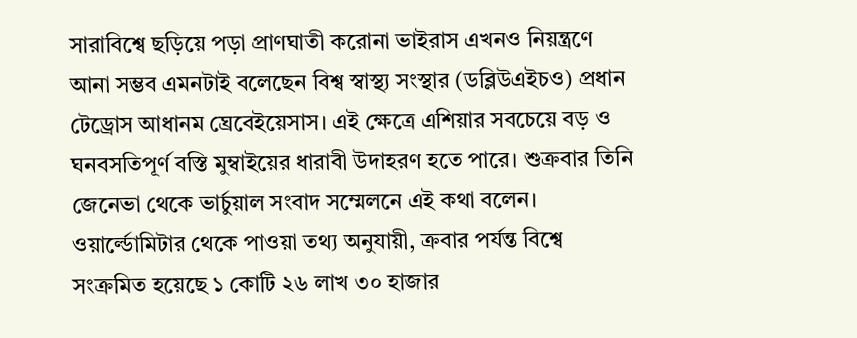সারাবিশ্বে ছড়িয়ে পড়া প্রাণঘাতী করোনা ভাইরাস এখনও নিয়ন্ত্রণে আনা সম্ভব এমনটাই বলেছেন বিশ্ব স্বাস্থ্য সংস্থার (ডব্লিউএইচও) প্রধান টেড্রোস আধানম ঘ্রেবেইয়েসাস। এই ক্ষেত্রে এশিয়ার সবচেয়ে বড় ও ঘনবসতিপূর্ণ বস্তি মুম্বাইয়ের ধারাবী উদাহরণ হতে পারে। শুক্রবার তিনি জেনেভা থেকে ভার্চুয়াল সংবাদ সম্মেলনে এই কথা বলেন।
ওয়ার্ল্ডোমিটার থেকে পাওয়া তথ্য অনুযায়ী, ক্রবার পর্যন্ত বিশ্বে সংক্রমিত হয়েছে ১ কোটি ২৬ লাখ ৩০ হাজার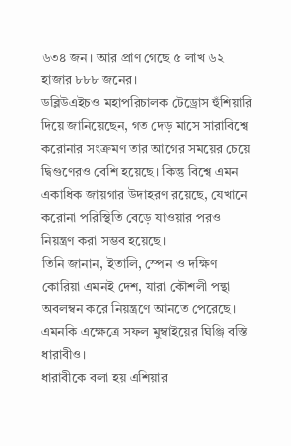৬৩৪ জন। আর প্রাণ গেছে ৫ লাখ ৬২ হাজার ৮৮৮ জনের।
ডব্লিউএইচও মহাপরিচালক টেড্রোস হুঁশিয়ারি দিয়ে জানিয়েছেন, গত দেড় মাসে সারাবিশ্বে করোনার সংক্রমণ তার আগের সময়ের চেয়ে দ্বিগুণেরও বেশি হয়েছে। কিন্তু বিশ্বে এমন একাধিক জায়গার উদাহরণ রয়েছে, যেখানে করোনা পরিস্থিতি বেড়ে যাওয়ার পরও নিয়ন্ত্রণ করা সম্ভব হয়েছে।
তিনি জানান, ইতালি, স্পেন ও দক্ষিণ কোরিয়া এমনই দেশ, যারা কৌশলী পন্থা অবলম্বন করে নিয়ন্ত্রণে আনতে পেরেছে। এমনকি এক্ষেত্রে সফল মুম্বাইয়ের ঘিঞ্জি বস্তি ধারাবীও।
ধারাবীকে বলা হয় এশিয়ার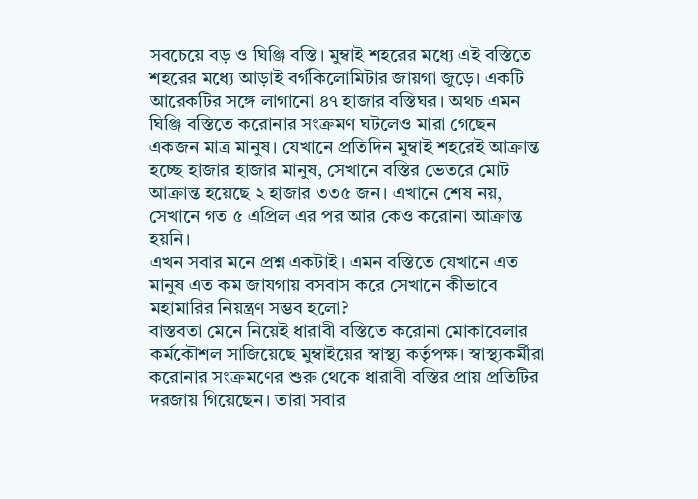সবচেয়ে বড় ও ঘিঞ্জি বস্তি। মুম্বাই শহরের মধ্যে এই বস্তিতে শহরের মধ্যে আড়াই বর্গকিলোমিটার জায়গা জুড়ে। একটি আরেকটির সঙ্গে লাগানো ৪৭ হাজার বস্তিঘর। অথচ এমন ঘিঞ্জি বস্তিতে করোনার সংক্রমণ ঘটলেও মারা গেছেন একজন মাত্র মানুষ। যেখানে প্রতিদিন মুম্বাই শহরেই আক্রান্ত হচ্ছে হাজার হাজার মানুষ, সেখানে বস্তির ভেতরে মোট আক্রান্ত হয়েছে ২ হাজার ৩৩৫ জন। এখানে শেষ নয়, সেখানে গত ৫ এপ্রিল এর পর আর কেও করোনা আক্রান্ত হয়নি।
এখন সবার মনে প্রশ্ন একটাই। এমন বস্তিতে যেখানে এত মানুষ এত কম জাযগায় বসবাস করে সেখানে কীভাবে মহামারির নিয়ন্ত্রণ সম্ভব হলো?
বাস্তবতা মেনে নিয়েই ধারাবী বস্তিতে করোনা মোকাবেলার কর্মকৌশল সাজিয়েছে মুম্বাইয়ের স্বাস্থ্য কর্তৃপক্ষ। স্বাস্থ্যকর্মীরা করোনার সংক্রমণের শুরু থেকে ধারাবী বস্তির প্রায় প্রতিটির দরজায় গিয়েছেন। তারা সবার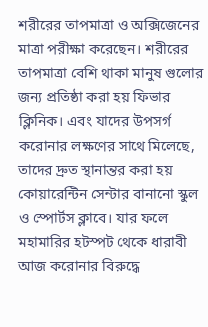শরীরের তাপমাত্রা ও অক্সিজেনের মাত্রা পরীক্ষা করেছেন। শরীরের তাপমাত্রা বেশি থাকা মানুষ গুলোর জন্য প্রতিষ্ঠা করা হয় ফিভার ক্লিনিক। এবং যাদের উপসর্গ করোনার লক্ষণের সাথে মিলেছে, তাদের দ্রুত স্থানান্তর করা হয় কোয়ারেন্টিন সেন্টার বানানো স্কুল ও স্পোর্টস ক্লাবে। যার ফলে মহামারির হটস্পট থেকে ধারাবী আজ করোনার বিরুদ্ধে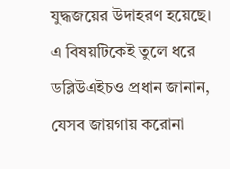যুদ্ধজয়ের উদাহরণ হয়েছে।
এ বিষয়টিকেই তুলে ধরে ডব্লিউএইচও প্রধান জানান, যেসব জায়গায় করোনা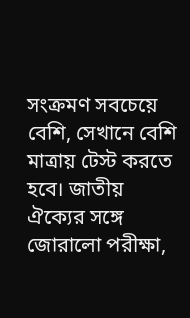সংক্রমণ সবচেয়ে বেশি, সেখানে বেশি মাত্রায় টেস্ট করতে হবে। জাতীয় ঐক্যের সঙ্গে জোরালো পরীক্ষা,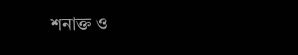শনাক্ত ও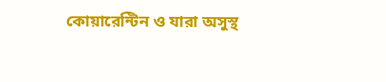কোয়ারেন্টিন ও যারা অসুস্থ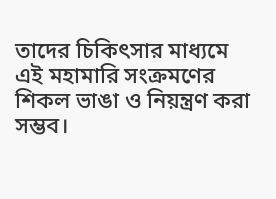তাদের চিকিৎসার মাধ্যমে এই মহামারি সংক্রমণের শিকল ভাঙা ও নিয়ন্ত্রণ করা সম্ভব।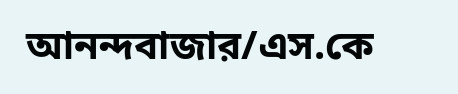আনন্দবাজার/এস.কে